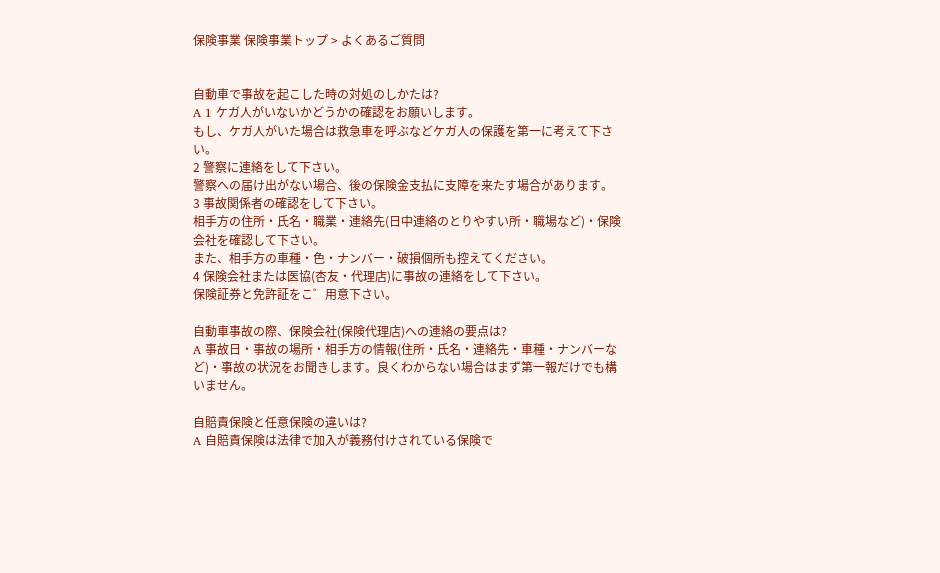保険事業 保険事業トップ > よくあるご質問


自動車で事故を起こした時の対処のしかたは?
A 1 ケガ人がいないかどうかの確認をお願いします。
もし、ケガ人がいた場合は救急車を呼ぶなどケガ人の保護を第一に考えて下さい。
2 警察に連絡をして下さい。
警察への届け出がない場合、後の保険金支払に支障を来たす場合があります。
3 事故関係者の確認をして下さい。
相手方の住所・氏名・職業・連絡先(日中連絡のとりやすい所・職場など)・保険会社を確認して下さい。
また、相手方の車種・色・ナンバー・破損個所も控えてください。
4 保険会社または医協(杏友・代理店)に事故の連絡をして下さい。
保険証券と免許証をこ゜用意下さい。

自動車事故の際、保険会社(保険代理店)への連絡の要点は?
A 事故日・事故の場所・相手方の情報(住所・氏名・連絡先・車種・ナンバーなど)・事故の状況をお聞きします。良くわからない場合はまず第一報だけでも構いません。

自賠責保険と任意保険の違いは?
A 自賠責保険は法律で加入が義務付けされている保険で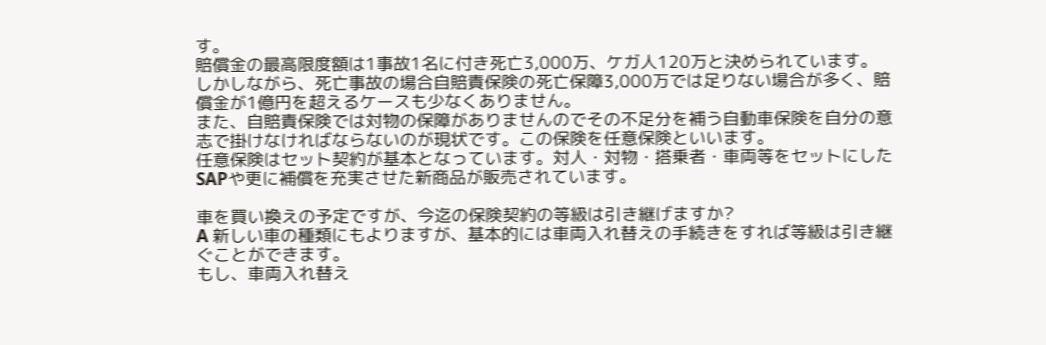す。
賠償金の最高限度額は1事故1名に付き死亡3,000万、ケガ人120万と決められています。
しかしながら、死亡事故の場合自賠責保険の死亡保障3,000万では足りない場合が多く、賠償金が1億円を超えるケースも少なくありません。
また、自賠責保険では対物の保障がありませんのでその不足分を補う自動車保険を自分の意志で掛けなければならないのが現状です。この保険を任意保険といいます。
任意保険はセット契約が基本となっています。対人・対物・搭乗者・車両等をセットにしたSAPや更に補償を充実させた新商品が販売されています。

車を買い換えの予定ですが、今迄の保険契約の等級は引き継げますか?
A 新しい車の種類にもよりますが、基本的には車両入れ替えの手続きをすれば等級は引き継ぐことができます。
もし、車両入れ替え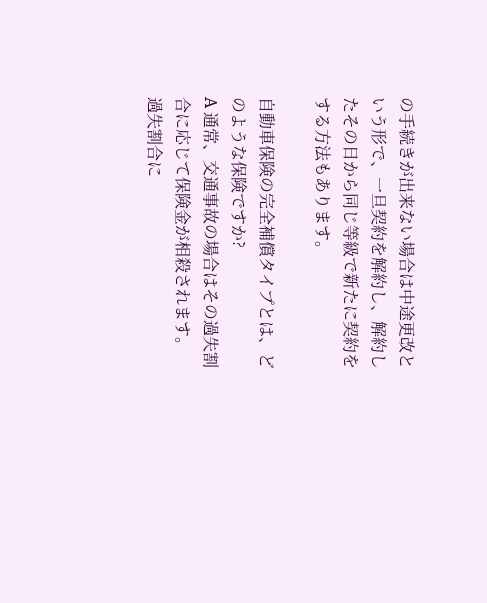の手続きが出来ない場合は中途更改という形で、一旦契約を解約し、解約したその日から同じ等級で新たに契約をする方法もあります。

自動車保険の完全補償タイプとは、どのような保険ですか?
A 通常、交通事故の場合はその過失割合に応じて保険金が相殺されます。
過失割合に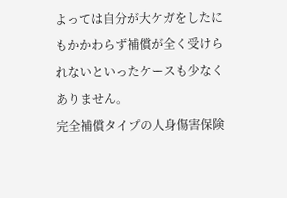よっては自分が大ケガをしたにもかかわらず補償が全く受けられないといったケースも少なくありません。
完全補償タイプの人身傷害保険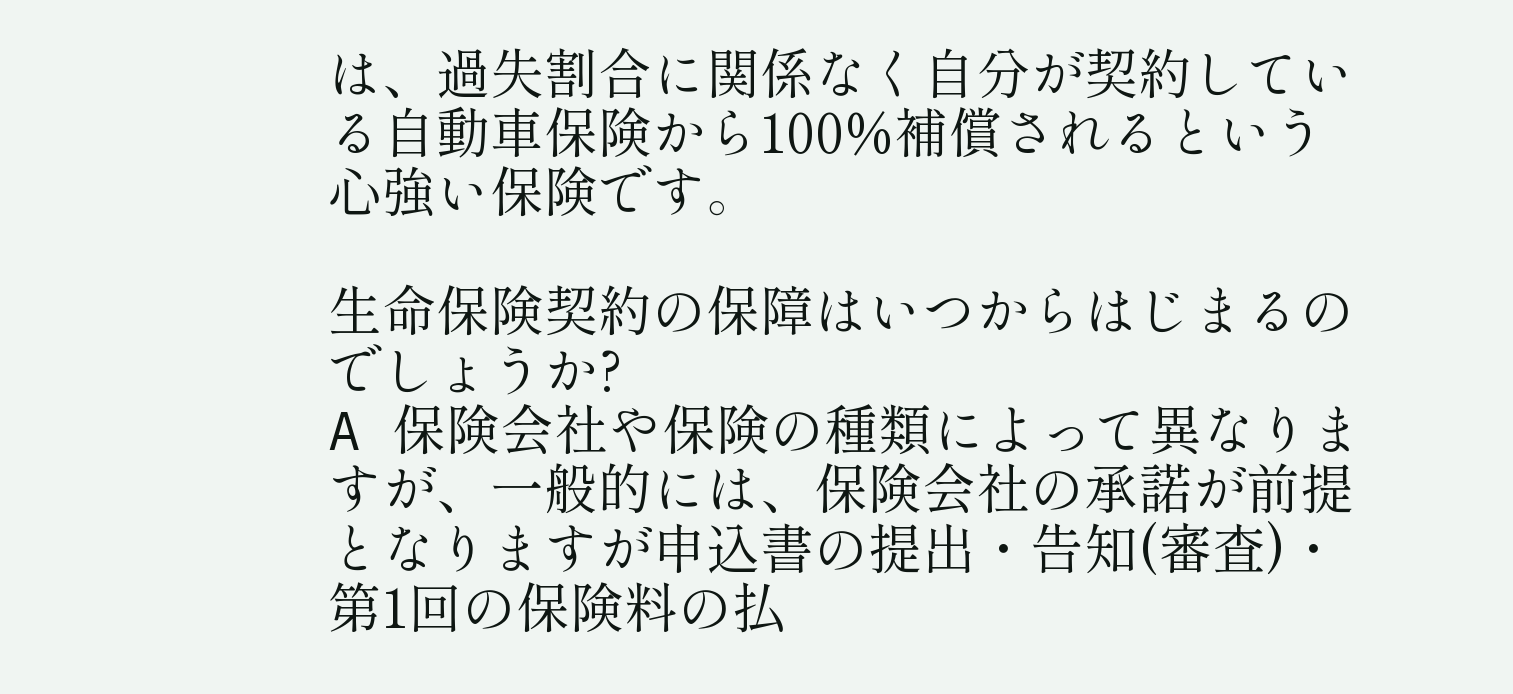は、過失割合に関係なく自分が契約している自動車保険から100%補償されるという心強い保険です。

生命保険契約の保障はいつからはじまるのでしょうか?
A 保険会社や保険の種類によって異なりますが、一般的には、保険会社の承諾が前提となりますが申込書の提出・告知(審査)・第1回の保険料の払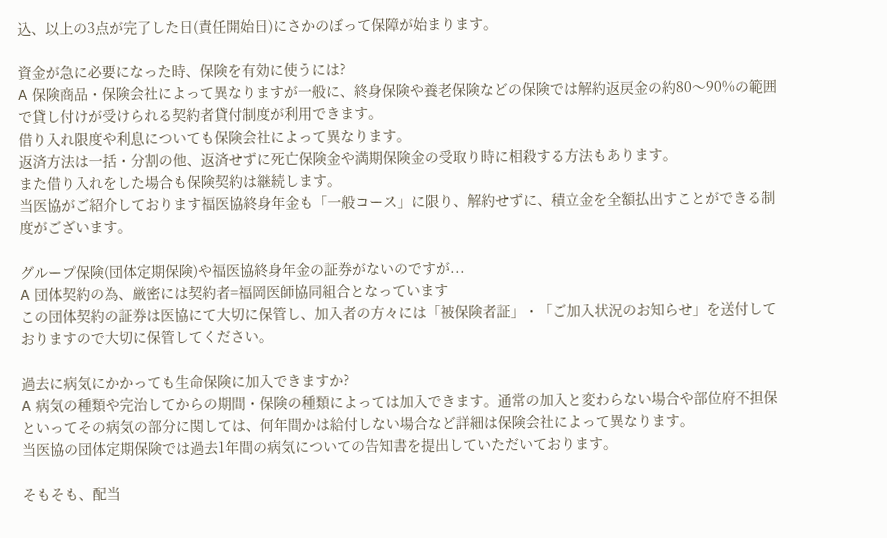込、以上の3点が完了した日(責任開始日)にさかのぼって保障が始まります。

資金が急に必要になった時、保険を有効に使うには?
A 保険商品・保険会社によって異なりますが一般に、終身保険や養老保険などの保険では解約返戻金の約80〜90%の範囲で貸し付けが受けられる契約者貸付制度が利用できます。
借り入れ限度や利息についても保険会社によって異なります。
返済方法は一括・分割の他、返済せずに死亡保険金や満期保険金の受取り時に相殺する方法もあります。
また借り入れをした場合も保険契約は継続します。
当医協がご紹介しております福医協終身年金も「一般コース」に限り、解約せずに、積立金を全額払出すことができる制度がございます。

グループ保険(団体定期保険)や福医協終身年金の証券がないのですが...
A 団体契約の為、厳密には契約者=福岡医師協同組合となっています
この団体契約の証券は医協にて大切に保管し、加入者の方々には「被保険者証」・「ご加入状況のお知らせ」を送付しておりますので大切に保管してください。

過去に病気にかかっても生命保険に加入できますか?
A 病気の種類や完治してからの期間・保険の種類によっては加入できます。通常の加入と変わらない場合や部位府不担保といってその病気の部分に関しては、何年間かは給付しない場合など詳細は保険会社によって異なります。
当医協の団体定期保険では過去1年間の病気についての告知書を提出していただいております。

そもそも、配当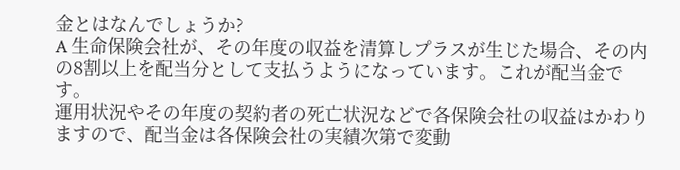金とはなんでしょうか?
A 生命保険会社が、その年度の収益を清算しプラスが生じた場合、その内の8割以上を配当分として支払うようになっています。これが配当金です。
運用状況やその年度の契約者の死亡状況などで各保険会社の収益はかわりますので、配当金は各保険会社の実績次第で変動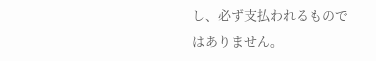し、必ず支払われるものではありません。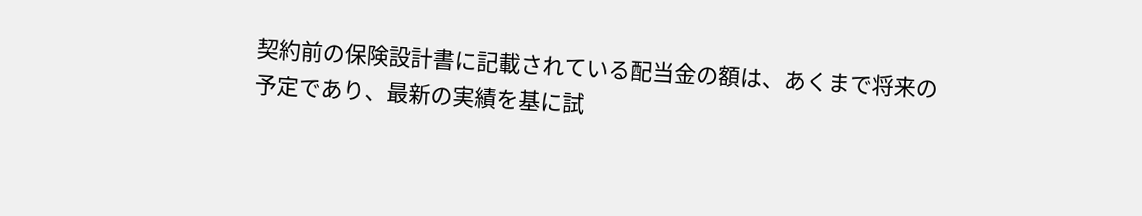契約前の保険設計書に記載されている配当金の額は、あくまで将来の予定であり、最新の実績を基に試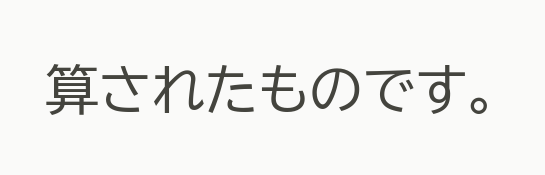算されたものです。